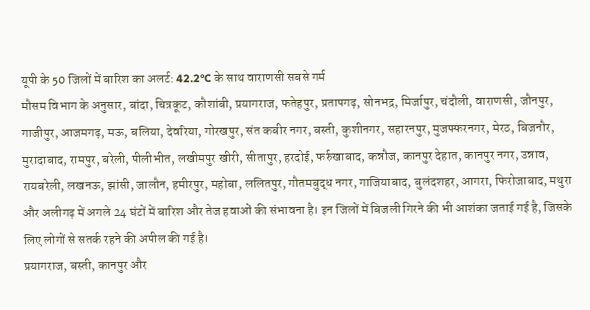यूपी के 50 जिलों में बारिश का अलर्ट: 42.2°C के साथ वाराणसी सबसे गर्म
मौसम विभाग के अनुसार, बांदा, चित्रकूट, कौशांबी, प्रयागराज, फतेहपुर, प्रतापगढ़, सोनभद्र, मिर्जापुर, चंदौली, वाराणसी, जौनपुर, गाजीपुर, आजमगढ़, मऊ, बलिया, देवरिया, गोरखपुर, संत कबीर नगर, बस्ती, कुशीनगर, सहारनपुर, मुजफ्फरनगर, मेरठ, बिजनौर, मुरादाबाद, रामपुर, बरेली, पीलीभीत, लखीमपुर खीरी, सीतापुर, हरदोई, फर्रुखाबाद, कन्नौज, कानपुर देहात, कानपुर नगर, उन्नाव, रायबरेली, लखनऊ, झांसी, जालौन, हमीरपुर, महोबा, ललितपुर, गौतमबुद्ध नगर, गाजियाबाद, बुलंदशहर, आगरा, फिरोजाबाद, मथुरा और अलीगढ़ में अगले 24 घंटों में बारिश और तेज हवाओं की संभावना है। इन जिलों में बिजली गिरने की भी आशंका जताई गई है, जिसके लिए लोगों से सतर्क रहने की अपील की गई है।
प्रयागराज, बस्ती, कानपुर और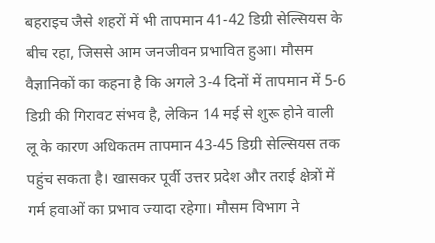बहराइच जैसे शहरों में भी तापमान 41-42 डिग्री सेल्सियस के बीच रहा, जिससे आम जनजीवन प्रभावित हुआ। मौसम वैज्ञानिकों का कहना है कि अगले 3-4 दिनों में तापमान में 5-6 डिग्री की गिरावट संभव है, लेकिन 14 मई से शुरू होने वाली लू के कारण अधिकतम तापमान 43-45 डिग्री सेल्सियस तक पहुंच सकता है। खासकर पूर्वी उत्तर प्रदेश और तराई क्षेत्रों में गर्म हवाओं का प्रभाव ज्यादा रहेगा। मौसम विभाग ने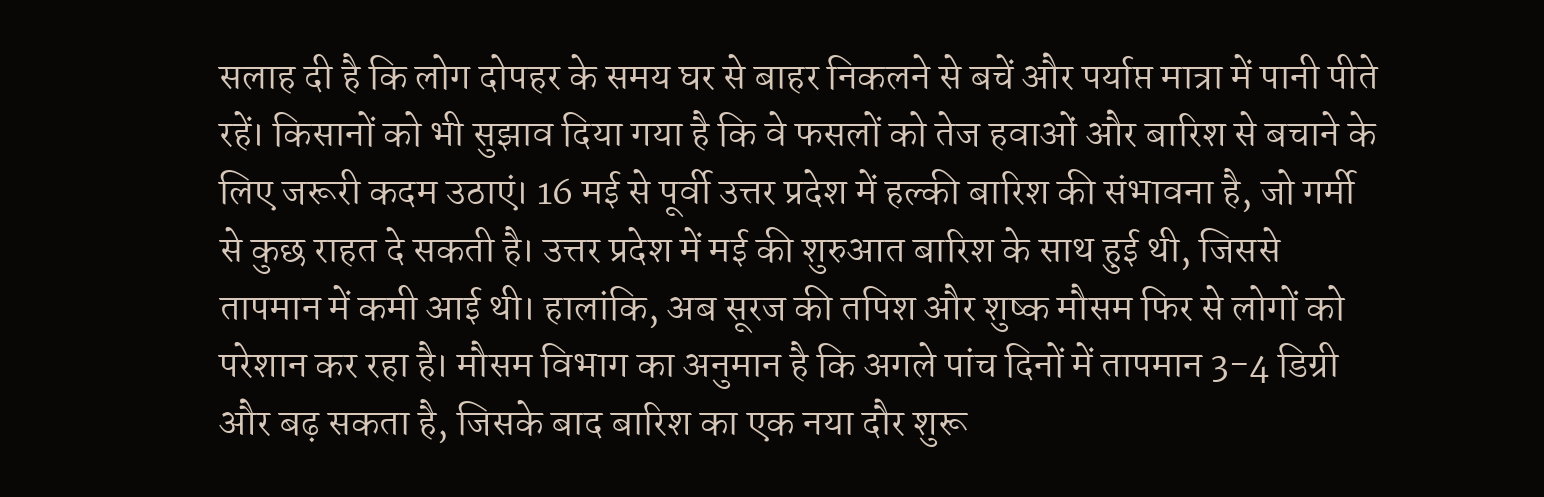सलाह दी है कि लोग दोपहर के समय घर से बाहर निकलने से बचें और पर्याप्त मात्रा में पानी पीते रहें। किसानों को भी सुझाव दिया गया है कि वे फसलों को तेज हवाओं और बारिश से बचाने के लिए जरूरी कदम उठाएं। 16 मई से पूर्वी उत्तर प्रदेश में हल्की बारिश की संभावना है, जो गर्मी से कुछ राहत दे सकती है। उत्तर प्रदेश में मई की शुरुआत बारिश के साथ हुई थी, जिससे तापमान में कमी आई थी। हालांकि, अब सूरज की तपिश और शुष्क मौसम फिर से लोगों को परेशान कर रहा है। मौसम विभाग का अनुमान है कि अगले पांच दिनों में तापमान 3-4 डिग्री और बढ़ सकता है, जिसके बाद बारिश का एक नया दौर शुरू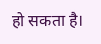हो सकता है।